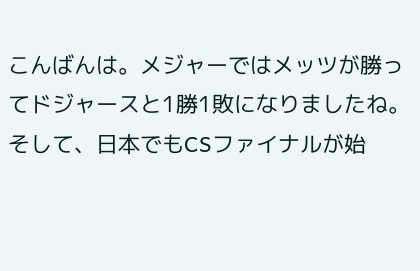こんばんは。メジャーではメッツが勝ってドジャースと1勝1敗になりましたね。
そして、日本でもCSファイナルが始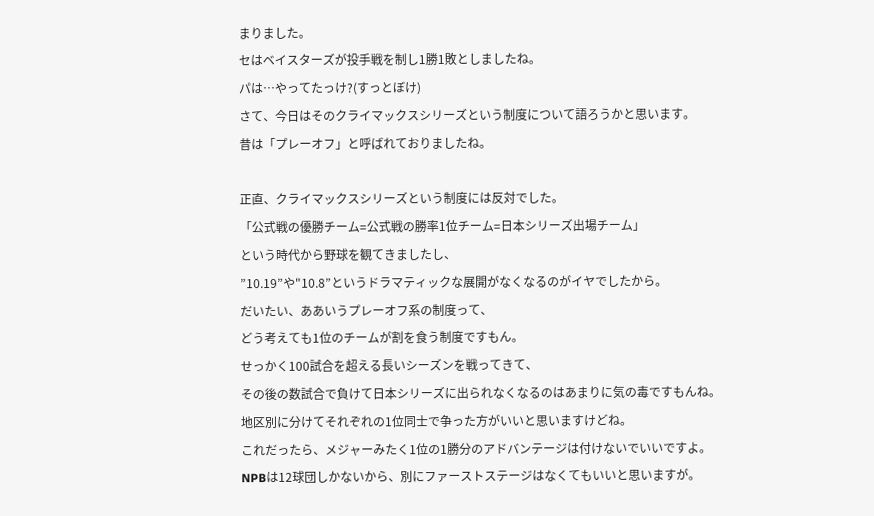まりました。
セはベイスターズが投手戦を制し1勝1敗としましたね。
パは…やってたっけ?(すっとぼけ)
さて、今日はそのクライマックスシリーズという制度について語ろうかと思います。
昔は「プレーオフ」と呼ばれておりましたね。

正直、クライマックスシリーズという制度には反対でした。
「公式戦の優勝チーム=公式戦の勝率1位チーム=日本シリーズ出場チーム」
という時代から野球を観てきましたし、
”10.19”や"10.8”というドラマティックな展開がなくなるのがイヤでしたから。
だいたい、ああいうプレーオフ系の制度って、
どう考えても1位のチームが割を食う制度ですもん。
せっかく100試合を超える長いシーズンを戦ってきて、
その後の数試合で負けて日本シリーズに出られなくなるのはあまりに気の毒ですもんね。
地区別に分けてそれぞれの1位同士で争った方がいいと思いますけどね。
これだったら、メジャーみたく1位の1勝分のアドバンテージは付けないでいいですよ。
NPBは12球団しかないから、別にファーストステージはなくてもいいと思いますが。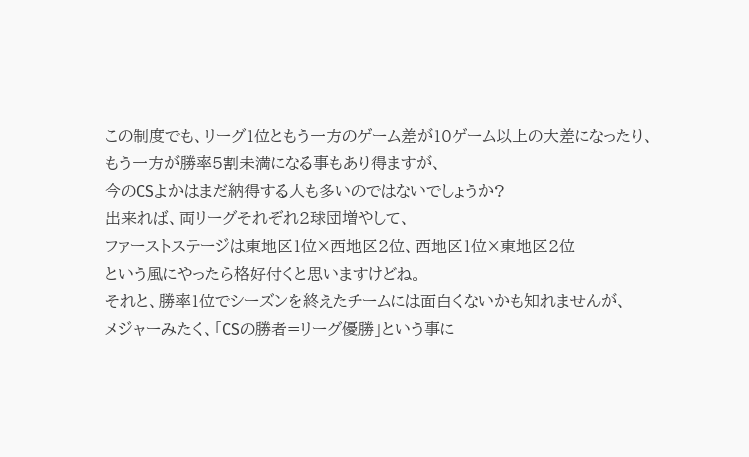この制度でも、リーグ1位ともう一方のゲーム差が10ゲーム以上の大差になったり、
もう一方が勝率5割未満になる事もあり得ますが、
今のCSよかはまだ納得する人も多いのではないでしょうか?
出来れば、両リーグそれぞれ2球団増やして、
ファーストステージは東地区1位×西地区2位、西地区1位×東地区2位
という風にやったら格好付くと思いますけどね。
それと、勝率1位でシーズンを終えたチームには面白くないかも知れませんが、
メジャーみたく、「CSの勝者=リーグ優勝」という事に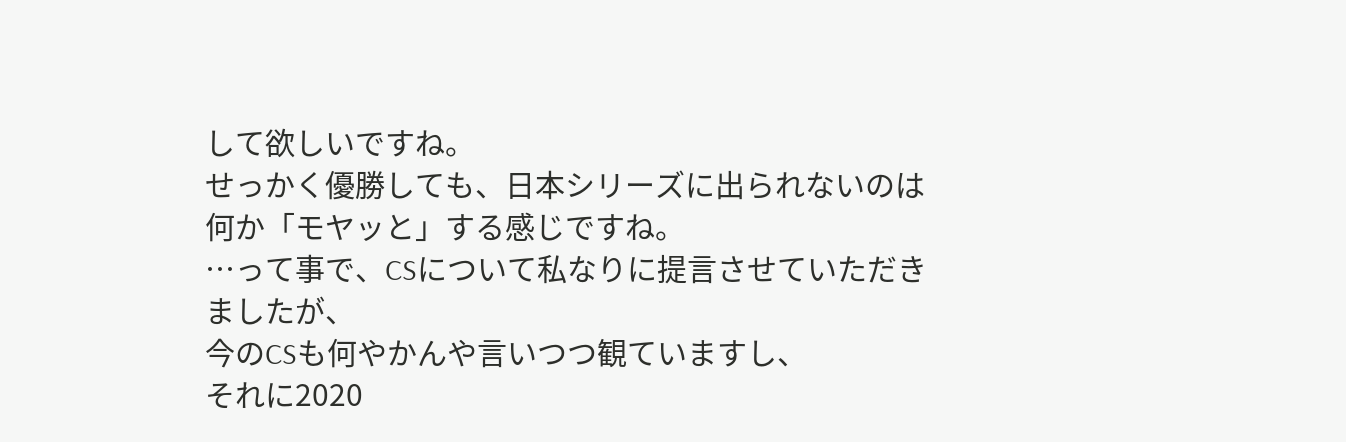して欲しいですね。
せっかく優勝しても、日本シリーズに出られないのは何か「モヤッと」する感じですね。
…って事で、CSについて私なりに提言させていただきましたが、
今のCSも何やかんや言いつつ観ていますし、
それに2020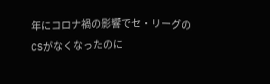年にコロナ禍の影響でセ・リーグのCSがなくなったのに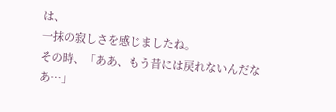は、
一抹の寂しさを感じましたね。
その時、「ああ、もう昔には戻れないんだなあ…」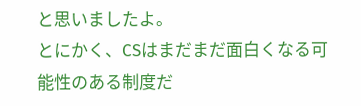と思いましたよ。
とにかく、CSはまだまだ面白くなる可能性のある制度だ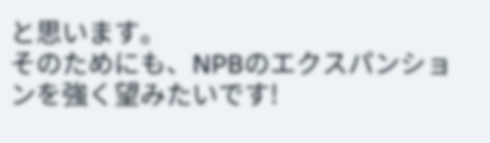と思います。
そのためにも、NPBのエクスパンションを強く望みたいです!